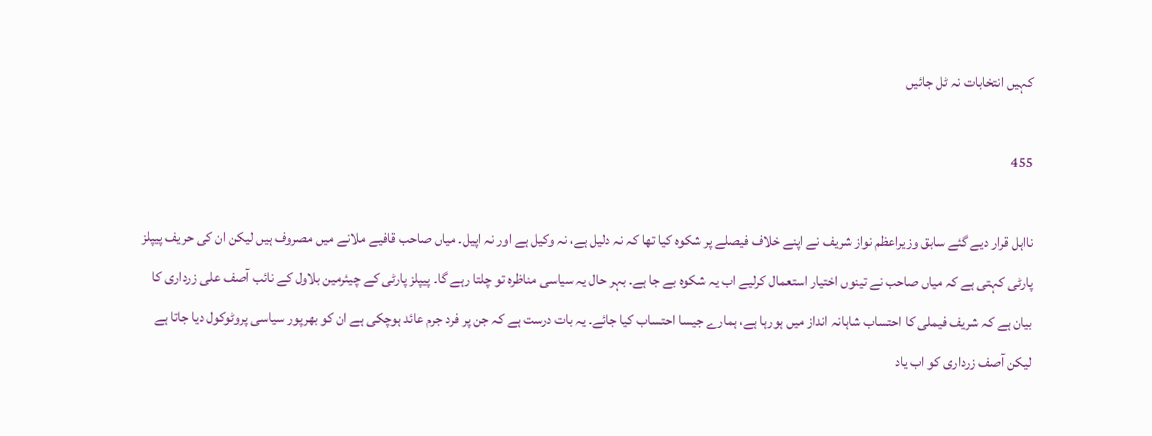کہیں انتخابات نہ ٹل جائیں

455

نااہل قرار دیے گئے سابق وزیراعظم نواز شریف نے اپنے خلاف فیصلے پر شکوہ کیا تھا کہ نہ دلیل ہے، نہ وکیل ہے اور نہ اپیل۔ میاں صاحب قافیے ملانے میں مصروف ہیں لیکن ان کی حریف پیپلز پارٹی کہتی ہے کہ میاں صاحب نے تینوں اختیار استعمال کرلیے اب یہ شکوہ بے جا ہے۔ بہر حال یہ سیاسی مناظرہ تو چلتا رہے گا۔ پیپلز پارٹی کے چیئرمین بلاول کے نائب آصف علی زرداری کا بیان ہے کہ شریف فیملی کا احتساب شاہانہ انداز میں ہورہا ہے، ہمارے جیسا احتساب کیا جائے۔ یہ بات درست ہے کہ جن پر فرد جرم عائد ہوچکی ہے ان کو بھرپور سیاسی پروٹوکول دیا جاتا ہے لیکن آصف زرداری کو اب یاد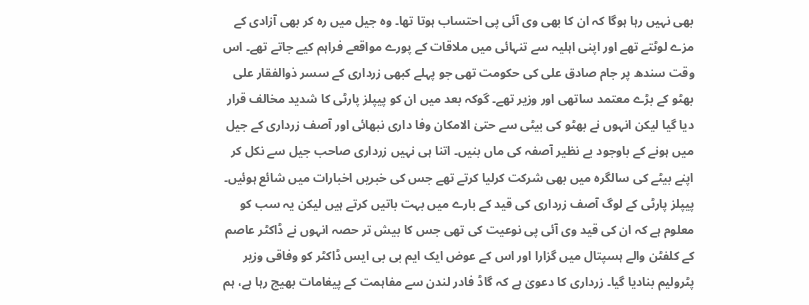بھی نہیں رہا ہوگا کہ ان کا بھی وی آئی پی احتساب ہوتا تھا۔ وہ جیل میں رہ کر بھی آزادی کے مزے لوٹتے تھے اور اپنی اہلیہ سے تنہائی میں ملاقات کے پورے مواقعے فراہم کیے جاتے تھے۔ اس وقت سندھ پر جام صادق علی کی حکومت تھی جو پہلے کبھی زرداری کے سسر ذوالفقار علی بھٹو کے بڑے معتمد ساتھی اور وزیر تھے۔ گوکہ بعد میں ان کو پیپلز پارٹی کا شدید مخالف قرار دیا گیا لیکن انہوں نے بھٹو کی بیٹی سے حتیٰ الامکان وفا داری نبھائی اور آصف زرداری کے جیل میں ہونے کے باوجود بے نظیر آصفہ کی ماں بنیں۔ اتنا ہی نہیں زرداری صاحب جیل سے نکل کر اپنے بیٹے کی سالگرہ میں بھی شرکت کرلیا کرتے تھے جس کی خبریں اخبارات میں شائع ہوئیں۔ پیپلز پارٹی کے لوگ آصف زرداری کی قید کے بارے میں بہت باتیں کرتے ہیں لیکن یہ سب کو معلوم ہے کہ ان کی قید وی آئی پی نوعیت کی تھی جس کا بیش تر حصہ انہوں نے ڈاکٹر عاصم کے کلفٹن والے ہسپتال میں گزارا اور اس کے عوض ایک ایم بی بی ایس ڈاکٹر کو وفاقی وزیر پٹرولیم بنادیا گیا۔ زرداری کا دعویٰ ہے کہ گاڈ فادر لندن سے مفاہمت کے پیغامات بھیج رہا ہے، ہم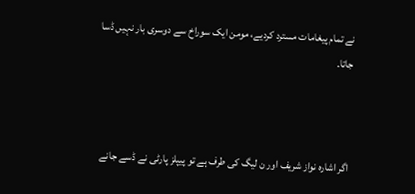نے تمام پیغامات مسترد کردیے، مومن ایک سوراخ سے دوسری بار نہیں ڈسا جاتا۔



اگر اشارہ نواز شریف اور ن لیگ کی طرف ہے تو پیپلز پارٹی نے ڈسے جانے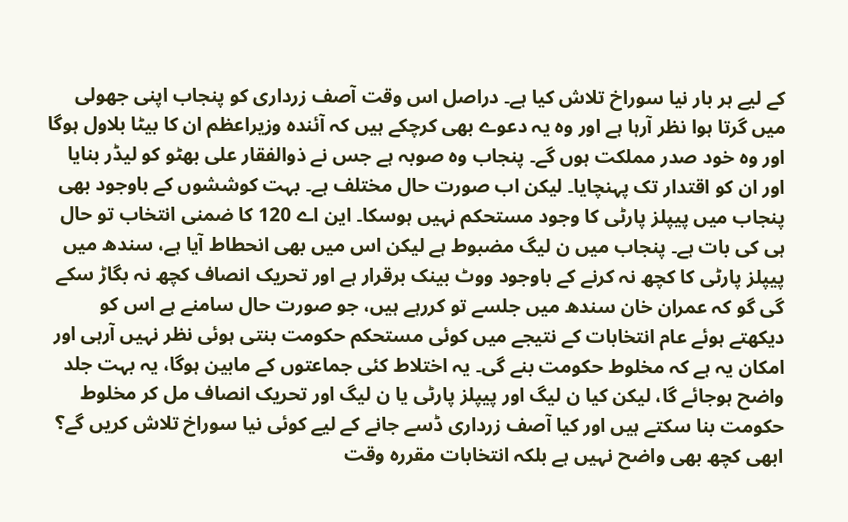کے لیے ہر بار نیا سوراخ تلاش کیا ہے۔ دراصل اس وقت آصف زرداری کو پنجاب اپنی جھولی میں گرتا ہوا نظر آرہا ہے اور وہ یہ دعوے بھی کرچکے ہیں کہ آئندہ وزیراعظم ان کا بیٹا بلاول ہوگا اور وہ خود صدر مملکت ہوں گے۔ پنجاب وہ صوبہ ہے جس نے ذوالفقار علی بھٹو کو لیڈر بنایا اور ان کو اقتدار تک پہنچایا۔ لیکن اب صورت حال مختلف ہے۔ بہت کوششوں کے باوجود بھی پنجاب میں پیپلز پارٹی کا وجود مستحکم نہیں ہوسکا۔ این اے 120 کا ضمنی انتخاب تو حال ہی کی بات ہے۔ پنجاب میں ن لیگ مضبوط ہے لیکن اس میں بھی انحطاط آیا ہے، سندھ میں پیپلز پارٹی کا کچھ نہ کرنے کے باوجود ووٹ بینک برقرار ہے اور تحریک انصاف کچھ نہ بگاڑ سکے گی گو کہ عمران خان سندھ میں جلسے تو کررہے ہیں، جو صورت حال سامنے ہے اس کو دیکھتے ہوئے عام انتخابات کے نتیجے میں کوئی مستحکم حکومت بنتی ہوئی نظر نہیں آرہی اور امکان یہ ہے کہ مخلوط حکومت بنے گی۔ یہ اختلاط کئی جماعتوں کے مابین ہوگا، یہ بہت جلد واضح ہوجائے گا، لیکن کیا ن لیگ اور پیپلز پارٹی یا ن لیگ اور تحریک انصاف مل کر مخلوط حکومت بنا سکتے ہیں اور کیا آصف زرداری ڈسے جانے کے لیے کوئی نیا سوراخ تلاش کریں گے؟ ابھی کچھ بھی واضح نہیں ہے بلکہ انتخابات مقررہ وقت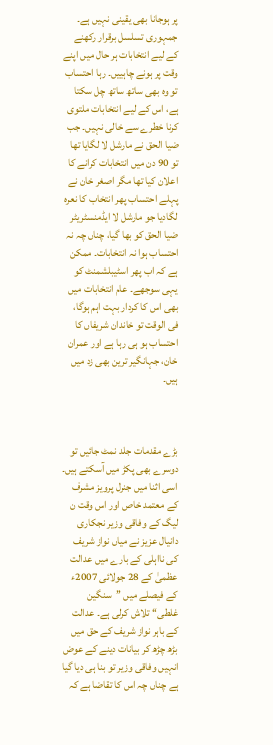پر ہوجانا بھی یقینی نہیں ہے۔ جمہوری تسلسل برقرار رکھنے کے لیے انتخابات ہر حال میں اپنے وقت پر ہونے چاہییں۔ رہا احتساب تو وہ بھی ساتھ ساتھ چل سکتا ہے، اس کے لیے انتخابات ملتوی کرنا خطرے سے خالی نہیں۔ جب ضیا الحق نے مارشل لا لگایا تھا تو 90 دن میں انتخابات کرانے کا اعلان کیا تھا مگر اصغر خان نے پہلے احتساب پھر انتخاب کا نعرہ لگادیا جو مارشل لا ایڈمنسٹریٹر ضیا الحق کو بھا گیا، چناں چہ نہ احتساب ہوا نہ انتخابات۔ ممکن ہے کہ اب پھر اسٹیبلشمنٹ کو یہی سوجھے۔ عام انتخابات میں بھی اس کا کردار بہت اہم ہوگا، فی الوقت تو خاندان شریفاں کا احتساب ہو ہی رہا ہے اور عمران خان، جہانگیر ترین بھی زد میں ہیں۔



بڑے مقدمات جلد نمٹ جائیں تو دوسرے بھی پکڑ میں آسکتے ہیں۔ اسی اثنا میں جنرل پرویز مشرف کے معتمد خاص اور اس وقت ن لیگ کے وفاقی وزیر نجکاری دانیال عزیز نے میاں نواز شریف کی نااہلی کے بارے میں عدالت عظمیٰ کے 28 جولائی 2007ء کے فیصلے میں ’’سنگین غلطی‘‘ تلاش کرلی ہے۔ عدالت کے باہر نواز شریف کے حق میں بڑھ چڑھ کر بیانات دینے کے عوض انہیں وفاقی وزیر تو بنا ہی دیا گیا ہے چناں چہ اس کا تقاضا ہے کہ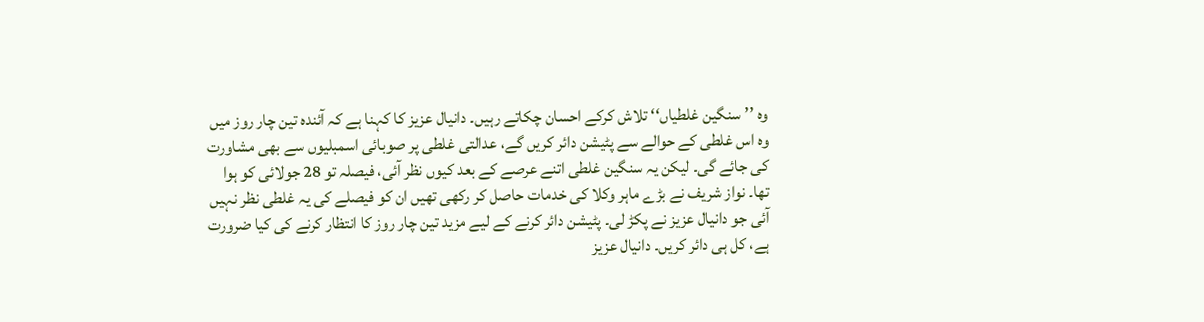وہ ’’سنگین غلطیاں‘‘ تلاش کرکے احسان چکاتے رہیں۔ دانیال عزیز کا کہنا ہے کہ آئندہ تین چار روز میں وہ اس غلطی کے حوالے سے پٹیشن دائر کریں گے، عدالتی غلطی پر صوبائی اسمبلیوں سے بھی مشاورت کی جائے گی۔ لیکن یہ سنگین غلطی اتنے عرصے کے بعد کیوں نظر آئی، فیصلہ تو 28 جولائی کو ہوا تھا۔ نواز شریف نے بڑے ماہر وکلا کی خدمات حاصل کر رکھی تھیں ان کو فیصلے کی یہ غلطی نظر نہیں آئی جو دانیال عزیز نے پکڑ لی۔ پٹیشن دائر کرنے کے لیے مزید تین چار روز کا انتظار کرنے کی کیا ضرورت ہے، کل ہی دائر کریں۔ دانیال عزیز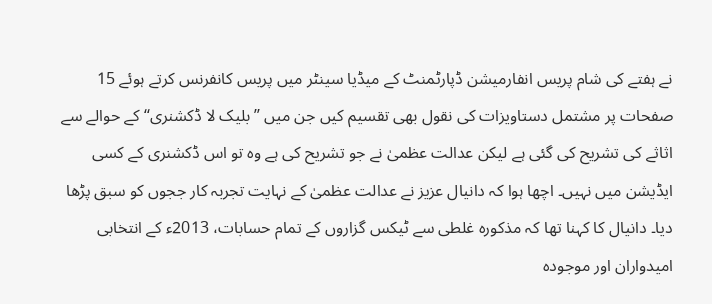نے ہفتے کی شام پریس انفارمیشن ڈپارٹمنٹ کے میڈیا سینٹر میں پریس کانفرنس کرتے ہوئے 15 صفحات پر مشتمل دستاویزات کی نقول بھی تقسیم کیں جن میں ’’بلیک لا ڈکشنری‘‘ کے حوالے سے اثاثے کی تشریح کی گئی ہے لیکن عدالت عظمیٰ نے جو تشریح کی ہے وہ تو اس ڈکشنری کے کسی ایڈیشن میں نہیں۔ اچھا ہوا کہ دانیال عزیز نے عدالت عظمیٰ کے نہایت تجربہ کار ججوں کو سبق پڑھا دیا۔ دانیال کا کہنا تھا کہ مذکورہ غلطی سے ٹیکس گزاروں کے تمام حسابات، 2013ء کے انتخابی امیدواران اور موجودہ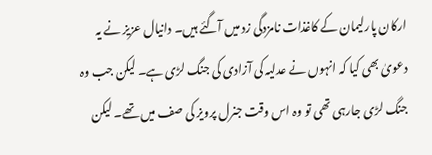ارکان پارلیمان کے کاغذات نامزدگی زد میں آگئے ہیں۔ دانیال عزیز نے یہ دعویٰ بھی کیا کہ انہوں نے عدلیہ کی آزادی کی جنگ لڑی ہے۔ لیکن جب وہ جنگ لڑی جارہی تھی تو وہ اس وقت جنرل پرویز کی صف میں تھے۔ لیکن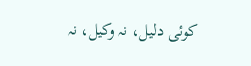کوئی دلیل، نہ وکیل، نہ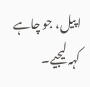اپیل، جو چاہے کہہ لیجیے۔